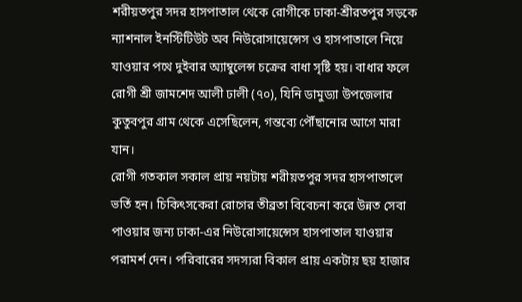শরীয়তপুর সদর হাসপাতাল থেকে রোগীকে ঢাকা‑শ্রীরতপুর সড়কে ন্যাশনাল ইনস্টিটিউট অব নিউরোসায়েন্সেস ও হাসপাতালে নিয়ে যাওয়ার পথে দুইবার অ্যাম্বুলেন্স চক্রের বাধা সৃষ্টি হয়। বাধার ফলে রোগী শ্রী জামশেদ আলী ঢালী (৭০), যিনি ডামুড্যা উপজেলার কুতুবপুর গ্রাম থেকে এসেছিলেন, গন্তব্যে পৌঁছানোর আগে মারা যান।
রোগী গতকাল সকাল প্রায় নয়টায় শরীয়তপুর সদর হাসপাতালে ভর্তি হন। চিকিৎসকেরা রোগের তীব্রতা বিবেচনা করে উন্নত সেবা পাওয়ার জন্য ঢাকা‑এর নিউরোসায়েন্সেস হাসপাতাল যাওয়ার পরামর্শ দেন। পরিবারের সদস্যরা বিকাল প্রায় একটায় ছয় হাজার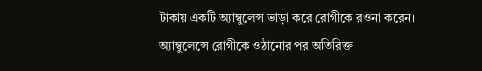টাকায় একটি অ্যাম্বুলেন্স ভাড়া করে রোগীকে রওনা করেন।
অ্যাম্বুলেন্সে রোগীকে ওঠানোর পর অতিরিক্ত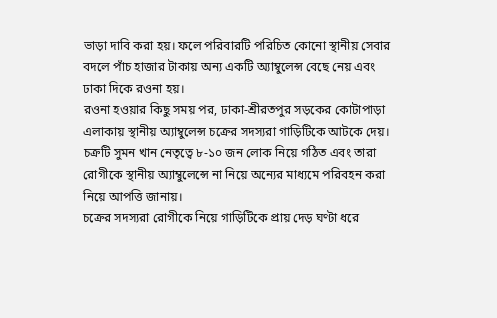ভাড়া দাবি করা হয়। ফলে পরিবারটি পরিচিত কোনো স্থানীয় সেবার বদলে পাঁচ হাজার টাকায় অন্য একটি অ্যাম্বুলেন্স বেছে নেয় এবং ঢাকা দিকে রওনা হয়।
রওনা হওয়ার কিছু সময় পর, ঢাকা‑শ্রীরতপুর সড়কের কোটাপাড়া এলাকায় স্থানীয় অ্যাম্বুলেন্স চক্রের সদস্যরা গাড়িটিকে আটকে দেয়। চক্রটি সুমন খান নেতৃত্বে ৮‑১০ জন লোক নিয়ে গঠিত এবং তারা রোগীকে স্থানীয় অ্যাম্বুলেন্সে না নিয়ে অন্যের মাধ্যমে পরিবহন করা নিয়ে আপত্তি জানায়।
চক্রের সদস্যরা রোগীকে নিয়ে গাড়িটিকে প্রায় দেড় ঘণ্টা ধরে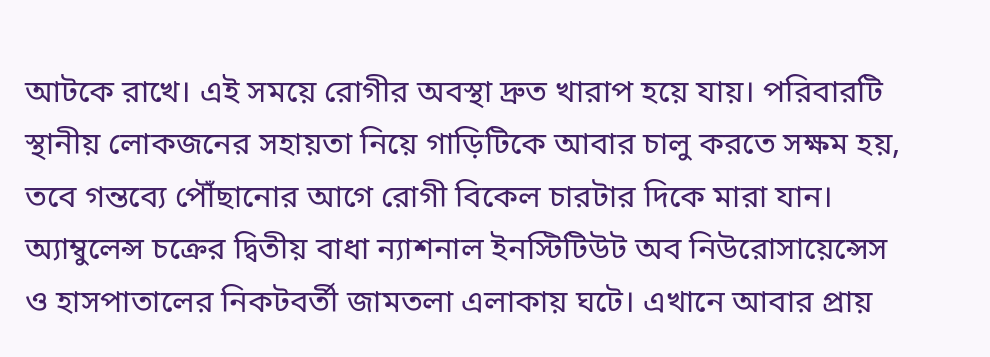আটকে রাখে। এই সময়ে রোগীর অবস্থা দ্রুত খারাপ হয়ে যায়। পরিবারটি স্থানীয় লোকজনের সহায়তা নিয়ে গাড়িটিকে আবার চালু করতে সক্ষম হয়, তবে গন্তব্যে পৌঁছানোর আগে রোগী বিকেল চারটার দিকে মারা যান।
অ্যাম্বুলেন্স চক্রের দ্বিতীয় বাধা ন্যাশনাল ইনস্টিটিউট অব নিউরোসায়েন্সেস ও হাসপাতালের নিকটবর্তী জামতলা এলাকায় ঘটে। এখানে আবার প্রায়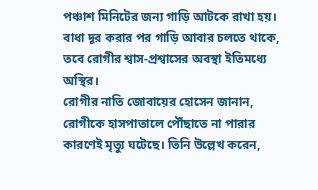পঞ্চাশ মিনিটের জন্য গাড়ি আটকে রাখা হয়। বাধা দূর করার পর গাড়ি আবার চলতে থাকে, তবে রোগীর শ্বাস-প্রশ্বাসের অবস্থা ইতিমধ্যে অস্থির।
রোগীর নাতি জোবায়ের হোসেন জানান, রোগীকে হাসপাতালে পৌঁছাতে না পারার কারণেই মৃত্যু ঘটেছে। তিনি উল্লেখ করেন,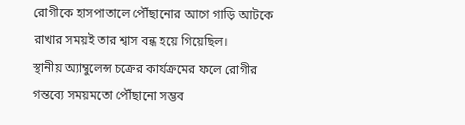রোগীকে হাসপাতালে পৌঁছানোর আগে গাড়ি আটকে রাখার সময়ই তার শ্বাস বন্ধ হয়ে গিয়েছিল।
স্থানীয় অ্যাম্বুলেন্স চক্রের কার্যক্রমের ফলে রোগীর গন্তব্যে সময়মতো পৌঁছানো সম্ভব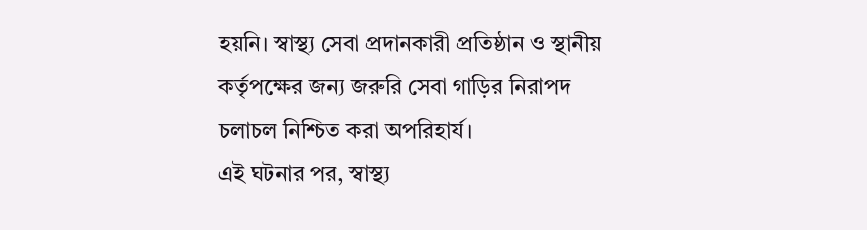হয়নি। স্বাস্থ্য সেবা প্রদানকারী প্রতিষ্ঠান ও স্থানীয় কর্তৃপক্ষের জন্য জরুরি সেবা গাড়ির নিরাপদ চলাচল নিশ্চিত করা অপরিহার্য।
এই ঘটনার পর, স্বাস্থ্য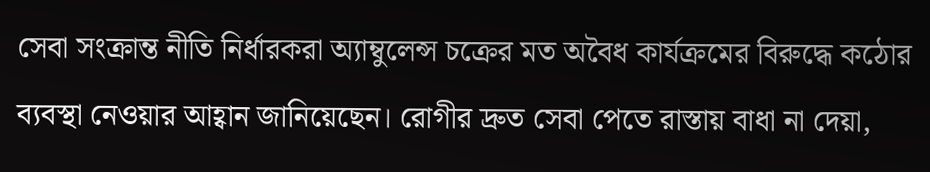সেবা সংক্রান্ত নীতি নির্ধারকরা অ্যাম্বুলেন্স চক্রের মত অবৈধ কার্যক্রমের বিরুদ্ধে কঠোর ব্যবস্থা নেওয়ার আহ্বান জানিয়েছেন। রোগীর দ্রুত সেবা পেতে রাস্তায় বাধা না দেয়া,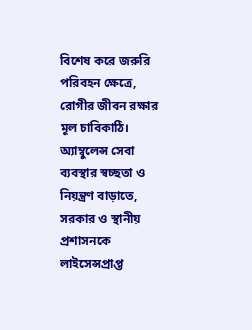বিশেষ করে জরুরি পরিবহন ক্ষেত্রে, রোগীর জীবন রক্ষার মূল চাবিকাঠি।
অ্যাম্বুলেন্স সেবা ব্যবস্থার স্বচ্ছতা ও নিয়ন্ত্রণ বাড়াতে, সরকার ও স্থানীয় প্রশাসনকে লাইসেন্সপ্রাপ্ত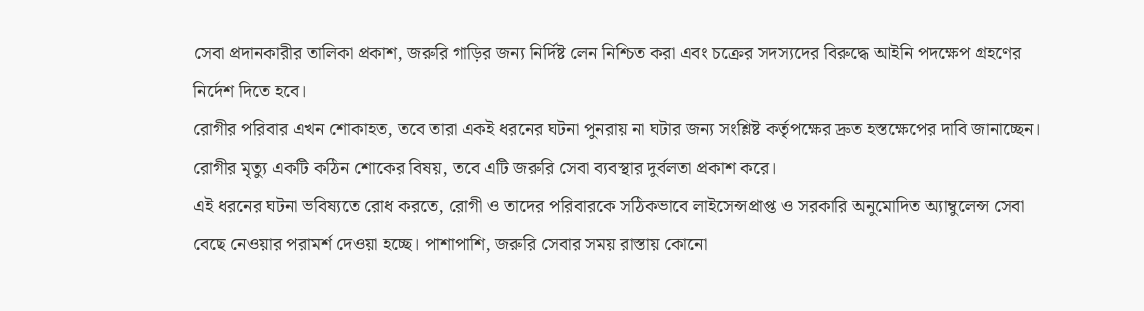সেবা প্রদানকারীর তালিকা প্রকাশ, জরুরি গাড়ির জন্য নির্দিষ্ট লেন নিশ্চিত করা এবং চক্রের সদস্যদের বিরুদ্ধে আইনি পদক্ষেপ গ্রহণের নির্দেশ দিতে হবে।
রোগীর পরিবার এখন শোকাহত, তবে তারা একই ধরনের ঘটনা পুনরায় না ঘটার জন্য সংশ্লিষ্ট কর্তৃপক্ষের দ্রুত হস্তক্ষেপের দাবি জানাচ্ছেন। রোগীর মৃত্যু একটি কঠিন শোকের বিষয়, তবে এটি জরুরি সেবা ব্যবস্থার দুর্বলতা প্রকাশ করে।
এই ধরনের ঘটনা ভবিষ্যতে রোধ করতে, রোগী ও তাদের পরিবারকে সঠিকভাবে লাইসেন্সপ্রাপ্ত ও সরকারি অনুমোদিত অ্যাম্বুলেন্স সেবা বেছে নেওয়ার পরামর্শ দেওয়া হচ্ছে। পাশাপাশি, জরুরি সেবার সময় রাস্তায় কোনো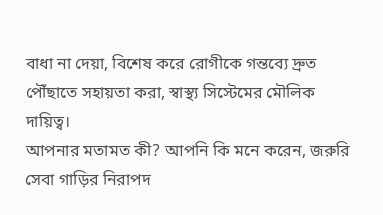বাধা না দেয়া, বিশেষ করে রোগীকে গন্তব্যে দ্রুত পৌঁছাতে সহায়তা করা, স্বাস্থ্য সিস্টেমের মৌলিক দায়িত্ব।
আপনার মতামত কী? আপনি কি মনে করেন, জরুরি সেবা গাড়ির নিরাপদ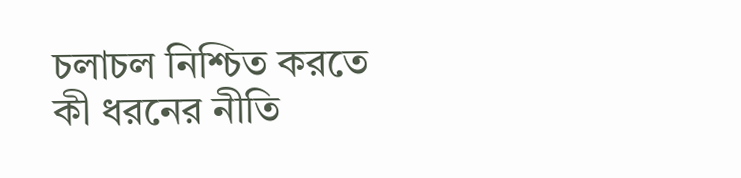চলাচল নিশ্চিত করতে কী ধরনের নীতি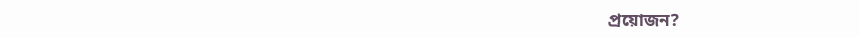প্রয়োজন?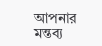আপনার মন্তব্য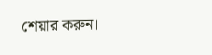শেয়ার করুন।